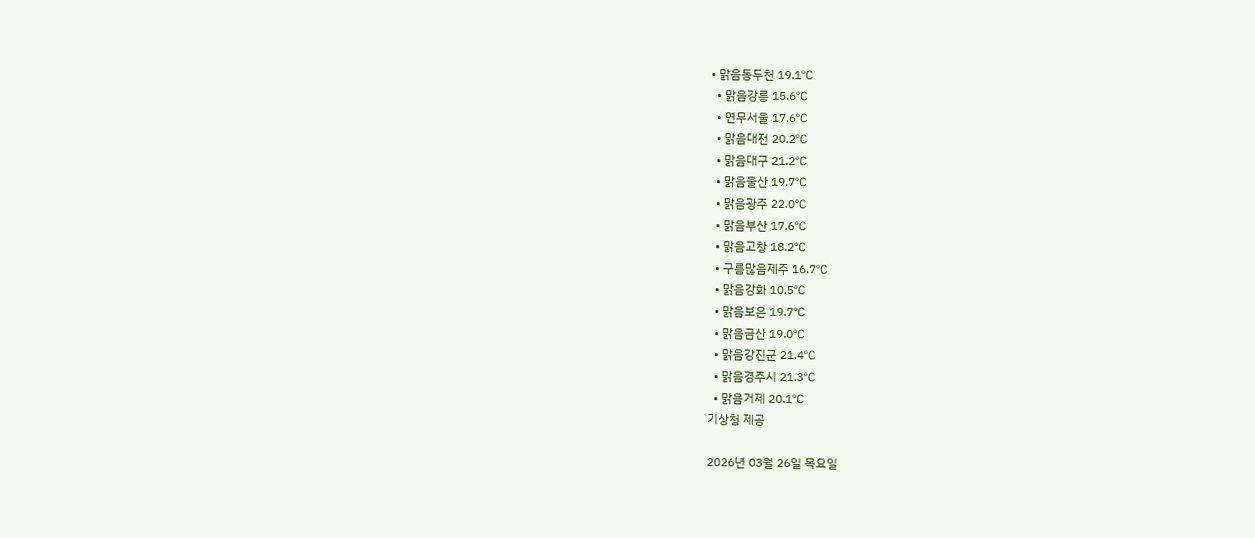• 맑음동두천 19.1℃
  • 맑음강릉 15.6℃
  • 연무서울 17.6℃
  • 맑음대전 20.2℃
  • 맑음대구 21.2℃
  • 맑음울산 19.7℃
  • 맑음광주 22.0℃
  • 맑음부산 17.6℃
  • 맑음고창 18.2℃
  • 구름많음제주 16.7℃
  • 맑음강화 10.5℃
  • 맑음보은 19.7℃
  • 맑음금산 19.0℃
  • 맑음강진군 21.4℃
  • 맑음경주시 21.3℃
  • 맑음거제 20.1℃
기상청 제공

2026년 03월 26일 목요일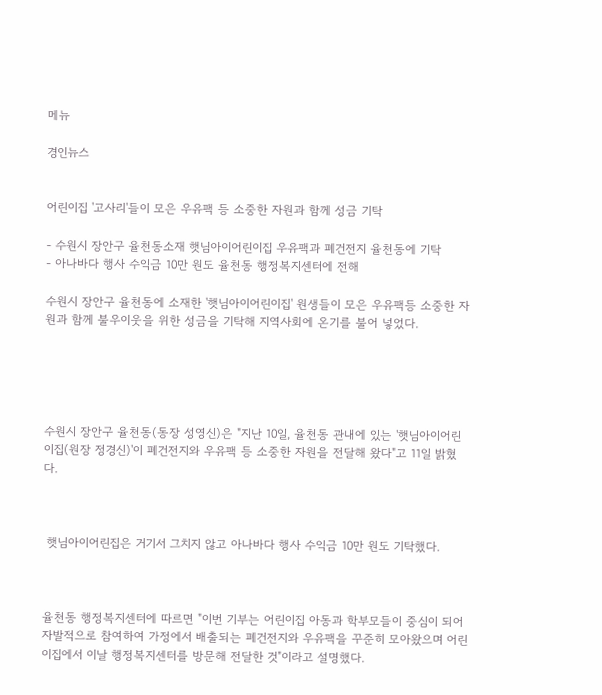메뉴

경인뉴스


어린이집 '고사리'들이 모은 우유팩 등 소중한 자원과 함께 성금 기탁

- 수원시 장안구 율천동소재 햇님아이어린이집 우유팩과 폐건전지 율천동에 기탁
- 아나바다 행사 수익금 10만 원도 율천동 행정복지센터에 전해

수원시 장안구 율천동에 소재한 '햇님아이어린이집' 원생들이 모은 우유팩등 소중한 자원과 함께 불우이웃을 위한 성금을 기탁해 지역사회에 온기를 불어 넣었다.





수원시 장안구 율천동(동장 성영신)은 "지난 10일, 율천동 관내에 있는 '햇님아이어린이집(원장 정경신)'이 폐건전지와 우유팩 등 소중한 자원을 전달해 왔다"고 11일 밝혔다.



 햇님아이어린집은 거기서 그치지 않고 아나바다 행사 수익금 10만 원도 기탁했다.



율천동 행정복지센터에 따르면 "이번 기부는 어린이집 아동과 학부모들이 중심이 되어 자발적으로 참여하여 가정에서 배출되는 폐건전지와 우유팩을 꾸준히 모아왔으며 어린이집에서 이날 행정복지센터를 방문해 전달한 것"이라고 설명했다.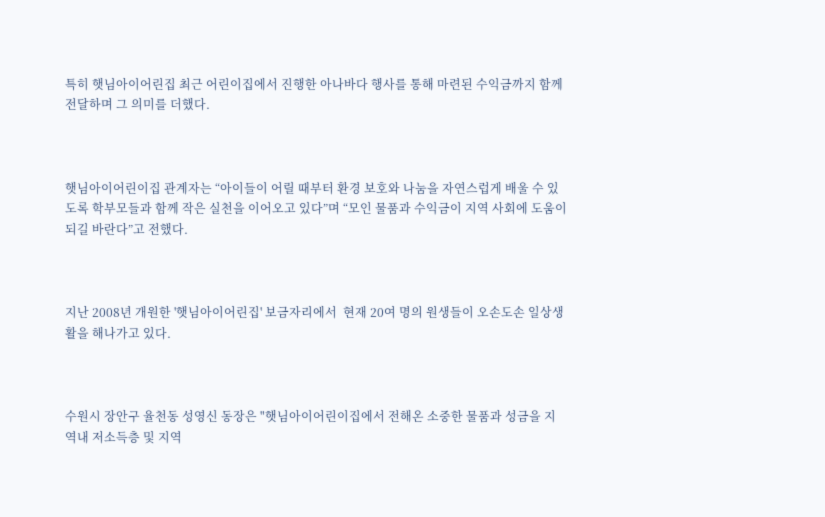특히 햇님아이어린집 최근 어린이집에서 진행한 아나바다 행사를 통해 마련된 수익금까지 함께 전달하며 그 의미를 더했다.



햇님아이어린이집 관계자는 “아이들이 어릴 때부터 환경 보호와 나눔을 자연스럽게 배울 수 있도록 학부모들과 함께 작은 실천을 이어오고 있다”며 “모인 물품과 수익금이 지역 사회에 도움이 되길 바란다”고 전했다.



지난 2008년 개원한 '햇님아이어린집' 보금자리에서  현재 20여 명의 원생들이 오손도손 일상생활을 해나가고 있다.



수원시 장안구 율천동 성영신 동장은 "햇님아이어린이집에서 전해온 소중한 물품과 성금을 지역내 저소득층 및 지역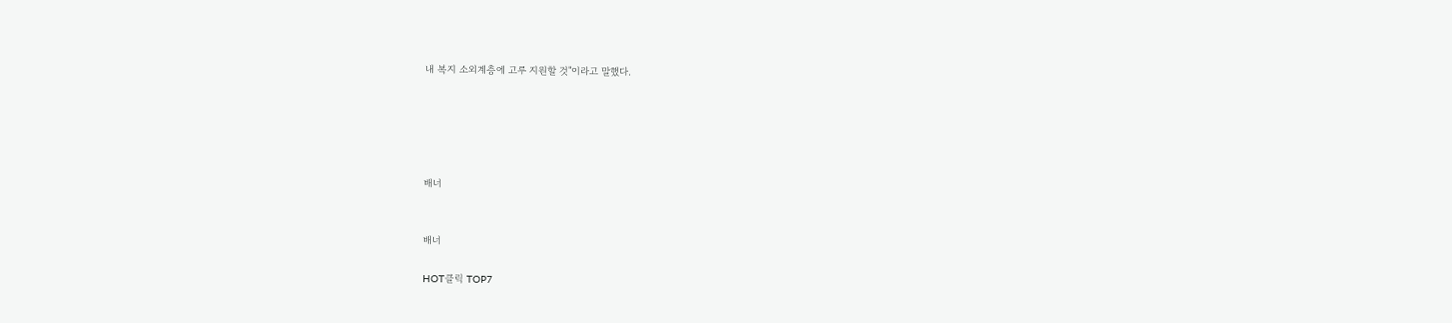내 복지 소외계층에 고루 지원할 것"이라고 말했다.





배너


배너

HOT클릭 TOP7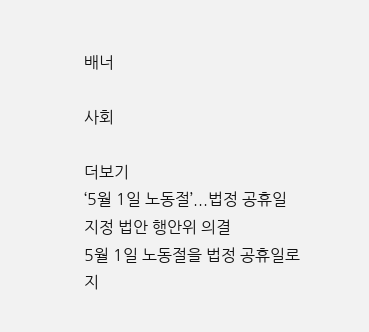배너

사회

더보기
‘5월 1일 노동절’...법정 공휴일 지정 법안 행안위 의결
5월 1일 노동절을 법정 공휴일로 지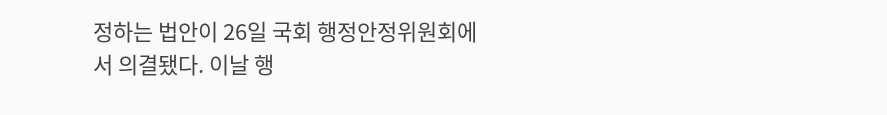정하는 법안이 26일 국회 행정안정위원회에서 의결됐다. 이날 행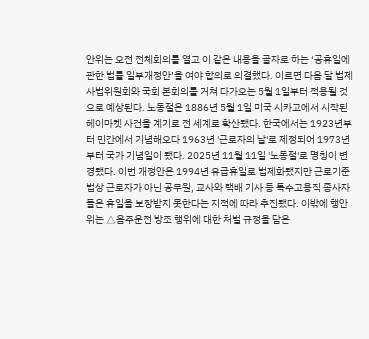안위는 오전 전체회의를 열고 이 같은 내용을 골자로 하는 ‘공휴일에 관한 법률 일부개정안’을 여야 합의로 의결했다. 이르면 다음 달 법제사법위원회와 국회 본회의를 거쳐 다가오는 5월 1일부터 적용될 것으로 예상된다. 노동절은 1886년 5월 1일 미국 시카고에서 시작된 헤이마켓 사건을 계기로 전 세계로 확산됐다. 한국에서는 1923년부터 민간에서 기념해오다 1963년 '근로자의 날'로 제정되어 1973년부터 국가 기념일이 됐다. 2025년 11월 11일 '노동절'로 명칭이 변경됐다. 이번 개정안은 1994년 유급휴일로 법제화됐지만 근로기준법상 근로자가 아닌 공무원, 교사와 택배 기사 등 특수고용직 종사자들은 휴일을 보장받지 못한다는 지적에 따라 추진됐다. 이밖에 행안위는 △음주운전 방조 행위에 대한 처벌 규정을 담은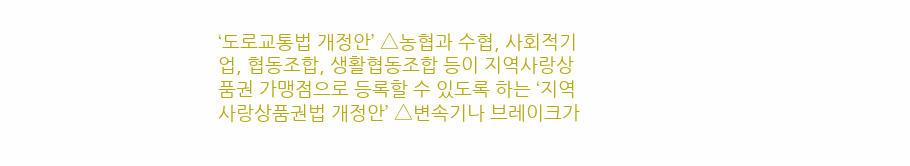‘도로교통법 개정안’ △농협과 수협, 사회적기업, 협동조합, 생활협동조합 등이 지역사랑상품권 가맹점으로 등록할 수 있도록 하는 ‘지역사랑상품권법 개정안’ △변속기나 브레이크가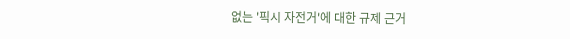없는 '픽시 자전거'에 대한 규제 근거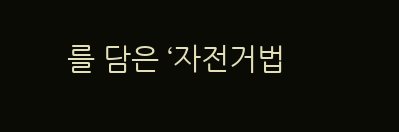를 담은 ‘자전거법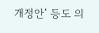개정안’ 등도 의